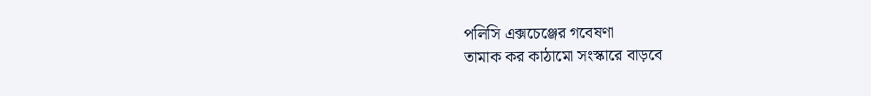পলিসি এক্সচেঞ্জের গবেষণা
তামাক কর কাঠামো সংস্কারে বাড়বে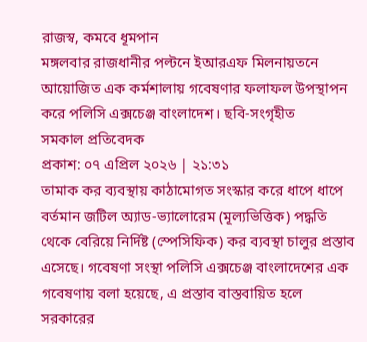রাজস্ব, কমবে ধূমপান
মঙ্গলবার রাজধানীর পল্টনে ইআরএফ মিলনায়তনে আয়োজিত এক কর্মশালায় গবেষণার ফলাফল উপস্থাপন করে পলিসি এক্সচেঞ্জ বাংলাদেশ। ছবি-সংগৃহীত
সমকাল প্রতিবেদক
প্রকাশ: ০৭ এপ্রিল ২০২৬ | ২১:৩১
তামাক কর ব্যবস্থায় কাঠামোগত সংস্কার করে ধাপে ধাপে বর্তমান জটিল অ্যাড-ভ্যালোরেম (মূল্যভিত্তিক) পদ্ধতি থেকে বেরিয়ে নির্দিষ্ট (স্পেসিফিক) কর ব্যবস্থা চালুর প্রস্তাব এসেছে। গবেষণা সংস্থা পলিসি এক্সচেঞ্জ বাংলাদেশের এক গবেষণায় বলা হয়েছে, এ প্রস্তাব বাস্তবায়িত হলে সরকারের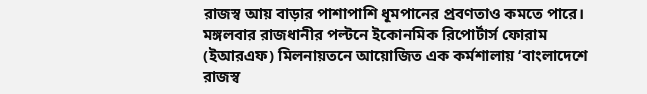রাজস্ব আয় বাড়ার পাশাপাশি ধূমপানের প্রবণতাও কমতে পারে।
মঙ্গলবার রাজধানীর পল্টনে ইকোনমিক রিপোর্টার্স ফোরাম (ইআরএফ) মিলনায়তনে আয়োজিত এক কর্মশালায় ‘বাংলাদেশে রাজস্ব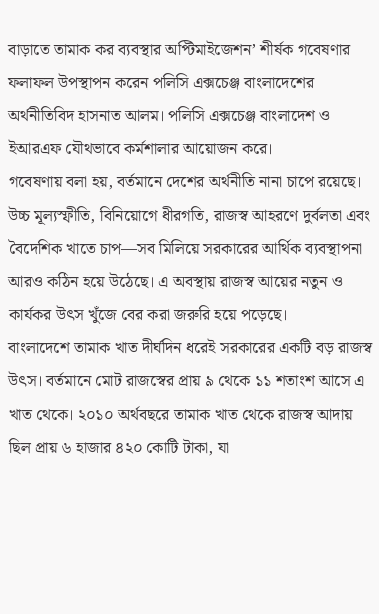বাড়াতে তামাক কর ব্যবস্থার অপ্টিমাইজেশন’ শীর্ষক গবেষণার ফলাফল উপস্থাপন করেন পলিসি এক্সচেঞ্জ বাংলাদেশের অর্থনীতিবিদ হাসনাত আলম। পলিসি এক্সচেঞ্জ বাংলাদেশ ও ইআরএফ যৌথভাবে কর্মশালার আয়োজন করে।
গবেষণায় বলা হয়, বর্তমানে দেশের অর্থনীতি নানা চাপে রয়েছে। উচ্চ মূল্যস্ফীতি, বিনিয়োগে ধীরগতি, রাজস্ব আহরণে দুর্বলতা এবং বৈদেশিক খাতে চাপ—সব মিলিয়ে সরকারের আর্থিক ব্যবস্থাপনা আরও কঠিন হয়ে উঠেছে। এ অবস্থায় রাজস্ব আয়ের নতুন ও কার্যকর উৎস খুঁজে বের করা জরুরি হয়ে পড়েছে।
বাংলাদেশে তামাক খাত দীর্ঘদিন ধরেই সরকারের একটি বড় রাজস্ব উৎস। বর্তমানে মোট রাজস্বের প্রায় ৯ থেকে ১১ শতাংশ আসে এ খাত থেকে। ২০১০ অর্থবছরে তামাক খাত থেকে রাজস্ব আদায় ছিল প্রায় ৬ হাজার ৪২০ কোটি টাকা, যা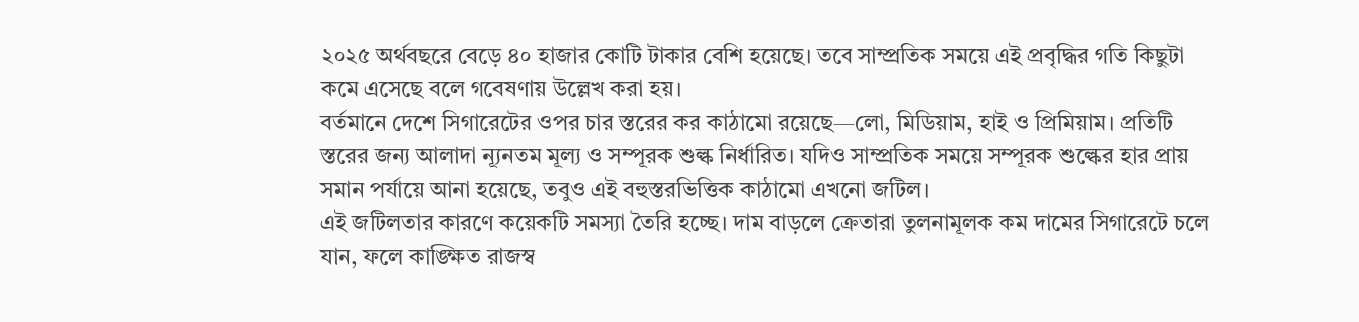২০২৫ অর্থবছরে বেড়ে ৪০ হাজার কোটি টাকার বেশি হয়েছে। তবে সাম্প্রতিক সময়ে এই প্রবৃদ্ধির গতি কিছুটা কমে এসেছে বলে গবেষণায় উল্লেখ করা হয়।
বর্তমানে দেশে সিগারেটের ওপর চার স্তরের কর কাঠামো রয়েছে—লো, মিডিয়াম, হাই ও প্রিমিয়াম। প্রতিটি স্তরের জন্য আলাদা ন্যূনতম মূল্য ও সম্পূরক শুল্ক নির্ধারিত। যদিও সাম্প্রতিক সময়ে সম্পূরক শুল্কের হার প্রায় সমান পর্যায়ে আনা হয়েছে, তবুও এই বহুস্তরভিত্তিক কাঠামো এখনো জটিল।
এই জটিলতার কারণে কয়েকটি সমস্যা তৈরি হচ্ছে। দাম বাড়লে ক্রেতারা তুলনামূলক কম দামের সিগারেটে চলে যান, ফলে কাঙ্ক্ষিত রাজস্ব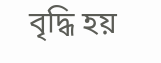বৃদ্ধি হয়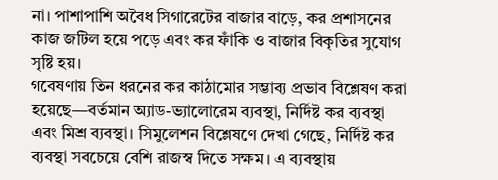না। পাশাপাশি অবৈধ সিগারেটের বাজার বাড়ে, কর প্রশাসনের কাজ জটিল হয়ে পড়ে এবং কর ফাঁকি ও বাজার বিকৃতির সুযোগ সৃষ্টি হয়।
গবেষণায় তিন ধরনের কর কাঠামোর সম্ভাব্য প্রভাব বিশ্লেষণ করা হয়েছে—বর্তমান অ্যাড-ভ্যালোরেম ব্যবস্থা, নির্দিষ্ট কর ব্যবস্থা এবং মিশ্র ব্যবস্থা। সিমুলেশন বিশ্লেষণে দেখা গেছে, নির্দিষ্ট কর ব্যবস্থা সবচেয়ে বেশি রাজস্ব দিতে সক্ষম। এ ব্যবস্থায়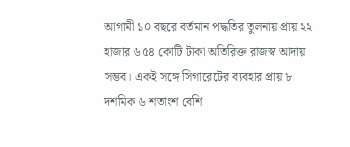আগামী ১০ বছরে বর্তমান পদ্ধতির তুলনায় প্রায় ২২ হাজার ৬৫৪ কোটি টাকা অতিরিক্ত রাজস্ব আদায় সম্ভব। একই সঙ্গে সিগারেটের ব্যবহার প্রায় ৮ দশমিক ৬ শতাংশ বেশি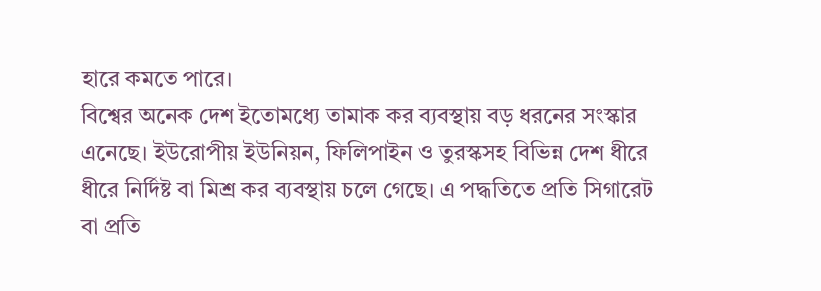হারে কমতে পারে।
বিশ্বের অনেক দেশ ইতোমধ্যে তামাক কর ব্যবস্থায় বড় ধরনের সংস্কার এনেছে। ইউরোপীয় ইউনিয়ন, ফিলিপাইন ও তুরস্কসহ বিভিন্ন দেশ ধীরে ধীরে নির্দিষ্ট বা মিশ্র কর ব্যবস্থায় চলে গেছে। এ পদ্ধতিতে প্রতি সিগারেট বা প্রতি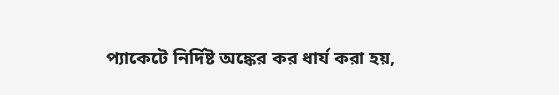প্যাকেটে নির্দিষ্ট অঙ্কের কর ধার্য করা হয়,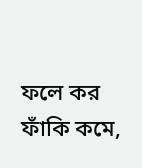ফলে কর ফাঁকি কমে,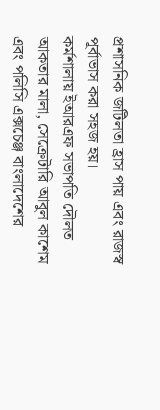প্রশাসনিক জটিলতা হ্রাস পায় এবং রাজস্ব পূর্বাভাস করা সহজ হয়।
কর্মশালায় ইআরএফ সভাপতি দৌলত আকতার মালা, সেক্রেটারি আবুল কাশেম এবং পলিসি এক্সচেঞ্জ বাংলাদেশের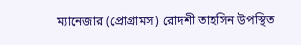ম্যানেজার (প্রোগ্রামস) রোদশী তাহসিন উপস্থিত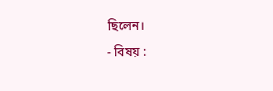ছিলেন।
- বিষয় :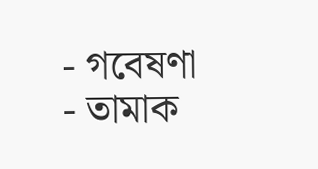- গবেষণা
- তামাক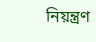নিয়ন্ত্রণ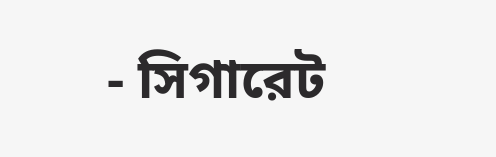- সিগারেট